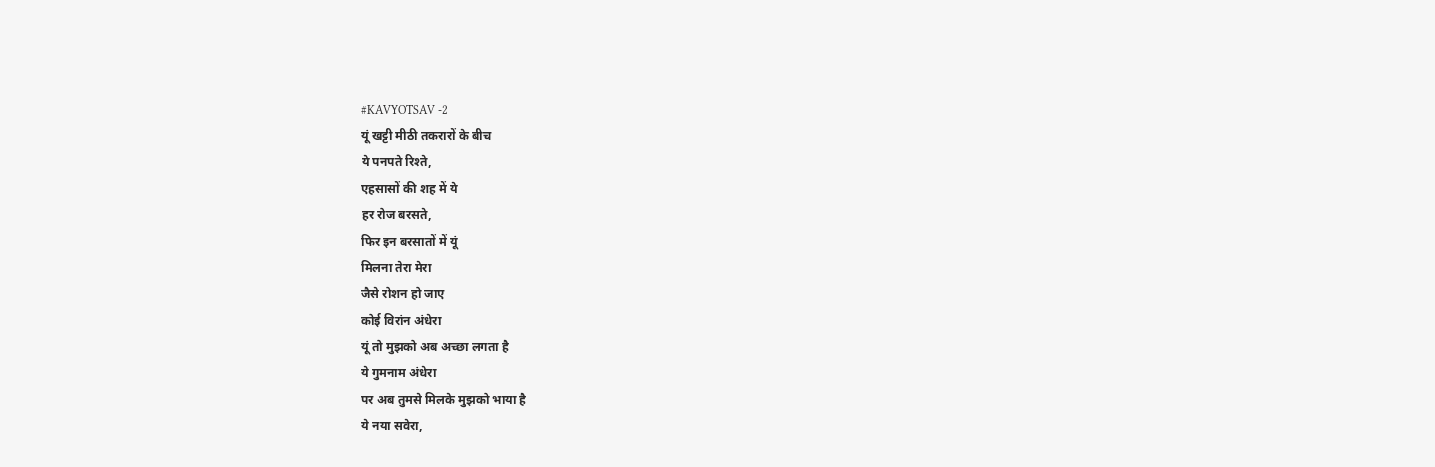#KAVYOTSAV -2
यूं खट्टी मीठी तकरारों के बीच
ये पनपते रिश्ते,
एहसासों की शह में ये
हर रोज बरसते,
फिर इन बरसातों में यूं
मिलना तेरा मेरा
जैसे रोशन हो जाए
कोई विरांन अंधेरा
यूं तो मुझको अब अच्छा लगता है
ये गुमनाम अंधेरा
पर अब तुमसे मिलके मुझको भाया है
ये नया सवेरा,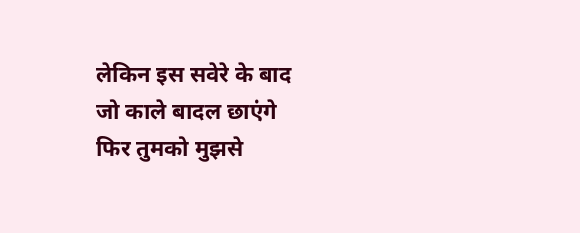लेकिन इस सवेरे के बाद
जो काले बादल छाएंगे
फिर तुमको मुझसे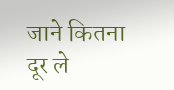जाने कितना दूर ले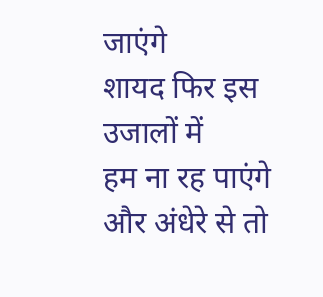जाएंगे
शायद फिर इस उजालों में
हम ना रह पाएंगे
और अंधेरे से तो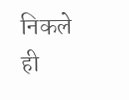निकले ही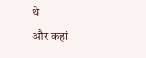थे
और कहां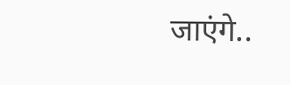जाएंगे..